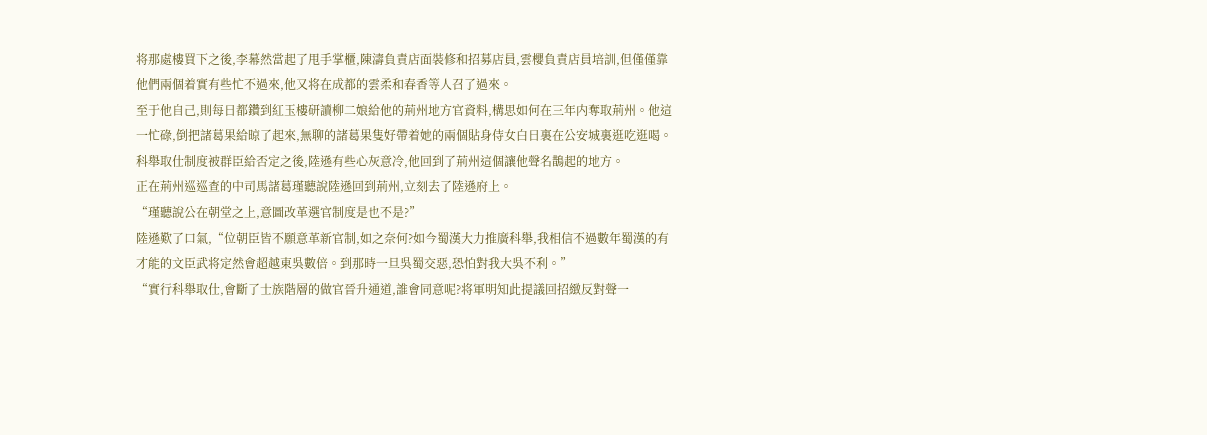将那處樓買下之後,李幕然當起了甩手掌櫃,陳濤負責店面裝修和招募店員,雲櫻負責店員培訓,但僅僅靠他們兩個着實有些忙不過來,他又将在成都的雲柔和春香等人召了過來。
至于他自己,則每日都鑽到紅玉樓研讀柳二娘給他的荊州地方官資料,構思如何在三年内奪取荊州。他這一忙碌,倒把諸葛果給晾了起來,無聊的諸葛果隻好帶着她的兩個貼身侍女白日裏在公安城裏逛吃逛喝。
科舉取仕制度被群臣給否定之後,陸遜有些心灰意冷,他回到了荊州這個讓他聲名鵲起的地方。
正在荊州巡巡查的中司馬諸葛瑾聽說陸遜回到荊州,立刻去了陸遜府上。
“瑾聽說公在朝堂之上,意圖改革選官制度是也不是?”
陸遜歎了口氣,“位朝臣皆不願意革新官制,如之奈何?如今蜀漢大力推廣科舉,我相信不過數年蜀漢的有才能的文臣武将定然會超越東吳數倍。到那時一旦吳蜀交惡,恐怕對我大吳不利。”
“實行科舉取仕,會斷了士族階層的做官晉升通道,誰會同意呢?将軍明知此提議回招緻反對聲一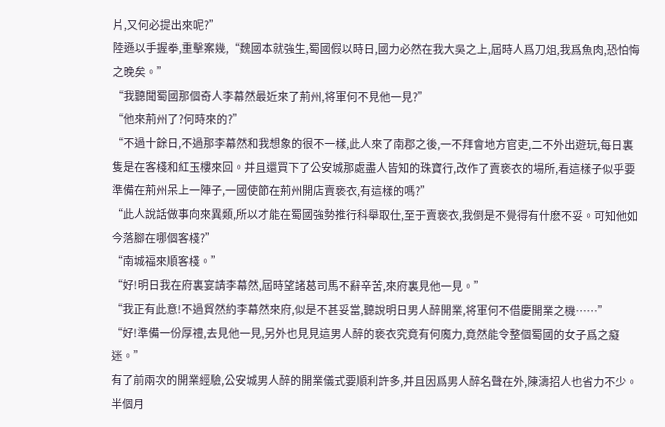片,又何必提出來呢?”
陸遜以手握拳,重擊案幾,“魏國本就強生,蜀國假以時日,國力必然在我大吳之上,屆時人爲刀俎,我爲魚肉,恐怕悔之晚矣。”
“我聽聞蜀國那個奇人李幕然最近來了荊州,将軍何不見他一見?”
“他來荊州了?何時來的?”
“不過十餘日,不過那李幕然和我想象的很不一樣,此人來了南郡之後,一不拜會地方官吏,二不外出遊玩,每日裏隻是在客棧和紅玉樓來回。并且還買下了公安城那處盡人皆知的珠寶行,改作了賣亵衣的場所,看這樣子似乎要準備在荊州呆上一陣子,一國使節在荊州開店賣亵衣,有這樣的嗎?”
“此人說話做事向來異類,所以才能在蜀國強勢推行科舉取仕,至于賣亵衣,我倒是不覺得有什麽不妥。可知他如今落腳在哪個客棧?”
“南城福來順客棧。”
“好!明日我在府裏宴請李幕然,屆時望諸葛司馬不辭辛苦,來府裏見他一見。”
“我正有此意!不過貿然約李幕然來府,似是不甚妥當,聽說明日男人醉開業,将軍何不借慶開業之機……”
“好!準備一份厚禮,去見他一見,另外也見見這男人醉的亵衣究竟有何魔力,竟然能令整個蜀國的女子爲之癡迷。”
有了前兩次的開業經驗,公安城男人醉的開業儀式要順利許多,并且因爲男人醉名聲在外,陳濤招人也省力不少。
半個月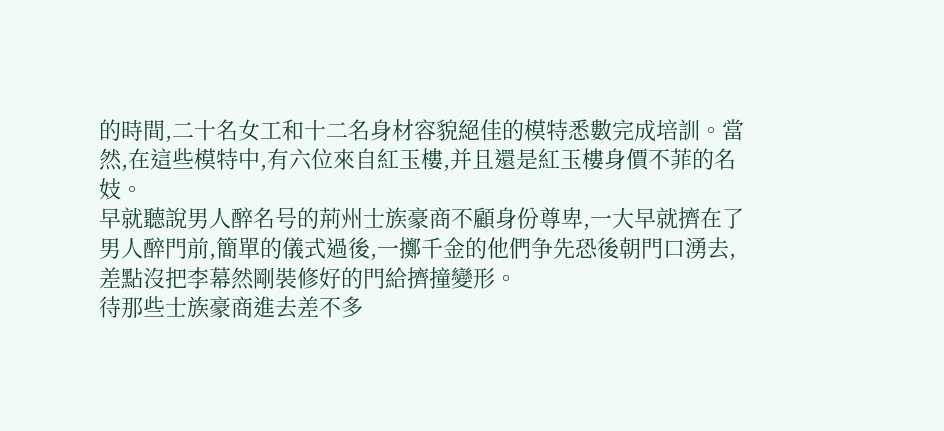的時間,二十名女工和十二名身材容貌絕佳的模特悉數完成培訓。當然,在這些模特中,有六位來自紅玉樓,并且還是紅玉樓身價不菲的名妓。
早就聽說男人醉名号的荊州士族豪商不顧身份尊卑,一大早就擠在了男人醉門前,簡單的儀式過後,一擲千金的他們争先恐後朝門口湧去,差點沒把李幕然剛裝修好的門給擠撞變形。
待那些士族豪商進去差不多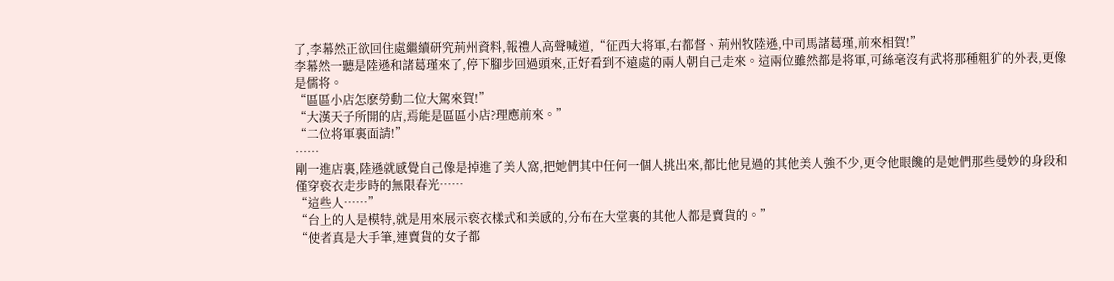了,李幕然正欲回住處繼續研究荊州資料,報禮人高聲喊道,“征西大将軍,右都督、荊州牧陸遜,中司馬諸葛瑾,前來相賀!”
李幕然一聽是陸遜和諸葛瑾來了,停下腳步回過頭來,正好看到不遠處的兩人朝自己走來。這兩位雖然都是将軍,可絲毫沒有武将那種粗犷的外表,更像是儒将。
“區區小店怎麽勞動二位大駕來賀!”
“大漢天子所開的店,焉能是區區小店?理應前來。”
“二位将軍裏面請!”
……
剛一進店裏,陸遜就感覺自己像是掉進了美人窩,把她們其中任何一個人挑出來,都比他見過的其他美人強不少,更令他眼饞的是她們那些曼妙的身段和僅穿亵衣走步時的無限春光……
“這些人……”
“台上的人是模特,就是用來展示亵衣樣式和美感的,分布在大堂裏的其他人都是賣貨的。”
“使者真是大手筆,連賣貨的女子都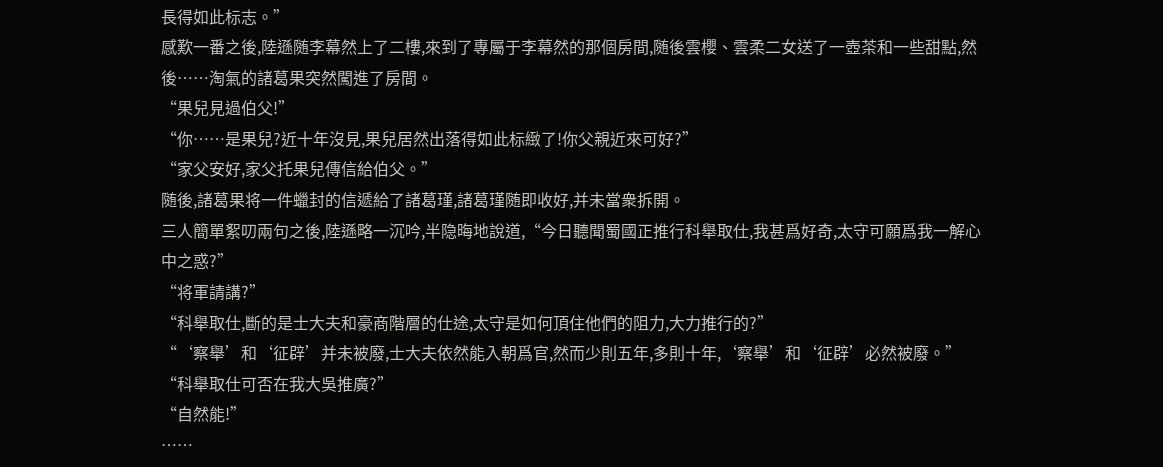長得如此标志。”
感歎一番之後,陸遜随李幕然上了二樓,來到了專屬于李幕然的那個房間,随後雲櫻、雲柔二女送了一壺茶和一些甜點,然後……淘氣的諸葛果突然闖進了房間。
“果兒見過伯父!”
“你……是果兒?近十年沒見,果兒居然出落得如此标緻了!你父親近來可好?”
“家父安好,家父托果兒傳信給伯父。”
随後,諸葛果将一件蠟封的信遞給了諸葛瑾,諸葛瑾随即收好,并未當衆拆開。
三人簡單絮叨兩句之後,陸遜略一沉吟,半隐晦地說道,“今日聽聞蜀國正推行科舉取仕,我甚爲好奇,太守可願爲我一解心中之惑?”
“将軍請講?”
“科舉取仕,斷的是士大夫和豪商階層的仕途,太守是如何頂住他們的阻力,大力推行的?”
“‘察舉’和‘征辟’并未被廢,士大夫依然能入朝爲官,然而少則五年,多則十年,‘察舉’和‘征辟’必然被廢。”
“科舉取仕可否在我大吳推廣?”
“自然能!”
……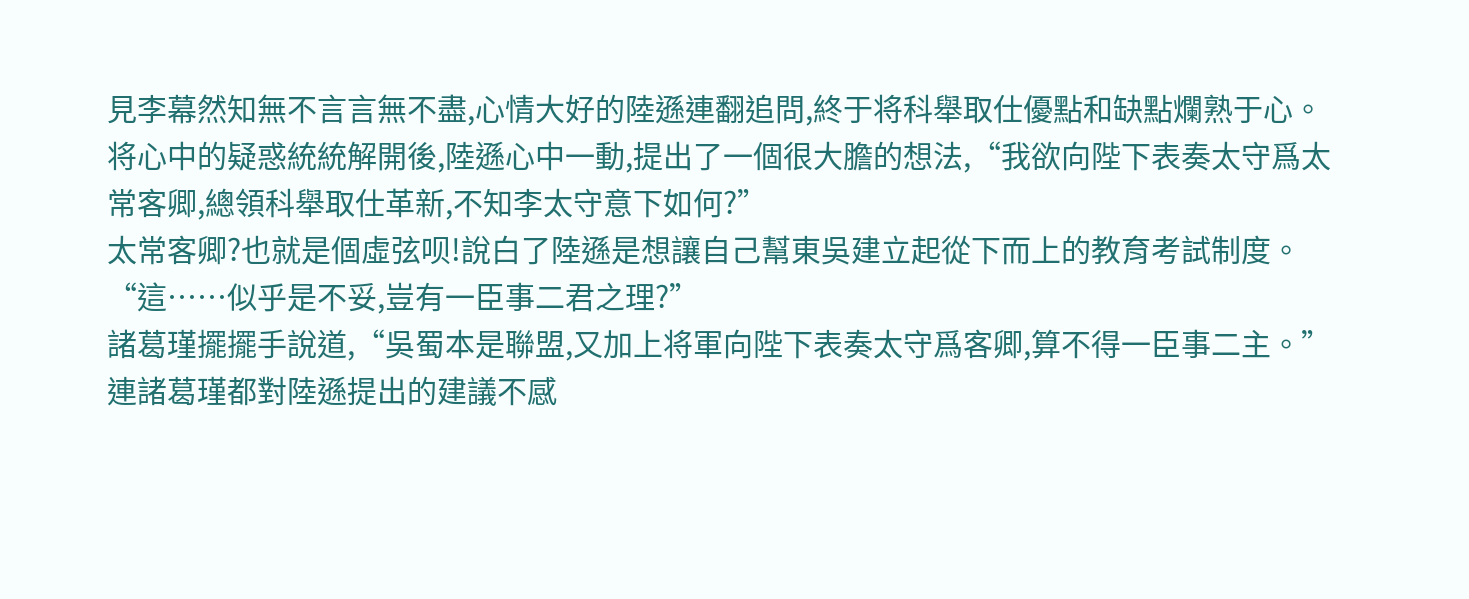見李幕然知無不言言無不盡,心情大好的陸遜連翻追問,終于将科舉取仕優點和缺點爛熟于心。
将心中的疑惑統統解開後,陸遜心中一動,提出了一個很大膽的想法,“我欲向陛下表奏太守爲太常客卿,總領科舉取仕革新,不知李太守意下如何?”
太常客卿?也就是個虛弦呗!說白了陸遜是想讓自己幫東吳建立起從下而上的教育考試制度。
“這……似乎是不妥,豈有一臣事二君之理?”
諸葛瑾擺擺手說道,“吳蜀本是聯盟,又加上将軍向陛下表奏太守爲客卿,算不得一臣事二主。”
連諸葛瑾都對陸遜提出的建議不感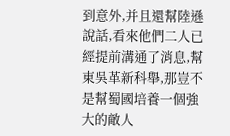到意外,并且還幫陸遜說話,看來他們二人已經提前溝通了消息,幫東吳革新科舉,那豈不是幫蜀國培養一個強大的敵人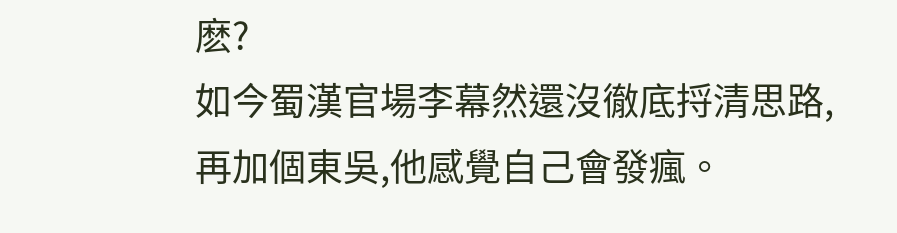麽?
如今蜀漢官場李幕然還沒徹底捋清思路,再加個東吳,他感覺自己會發瘋。